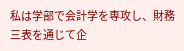私は学部で会計学を専攻し、財務三表を通じて企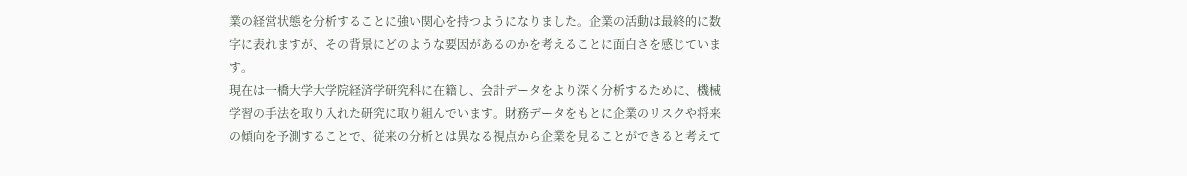業の経営状態を分析することに強い関心を持つようになりました。企業の活動は最終的に数字に表れますが、その背景にどのような要因があるのかを考えることに面白さを感じています。
現在は一橋大学大学院経済学研究科に在籍し、会計データをより深く分析するために、機械学習の手法を取り入れた研究に取り組んでいます。財務データをもとに企業のリスクや将来の傾向を予測することで、従来の分析とは異なる視点から企業を見ることができると考えて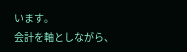います。
会計を軸としながら、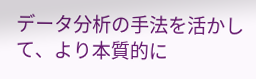データ分析の手法を活かして、より本質的に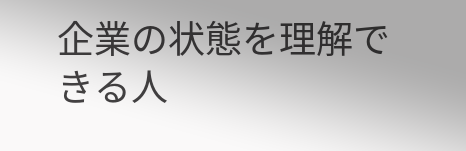企業の状態を理解できる人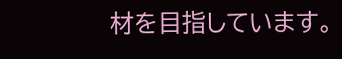材を目指しています。